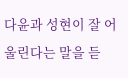다윤과 성현이 잘 어울린다는 말을 듣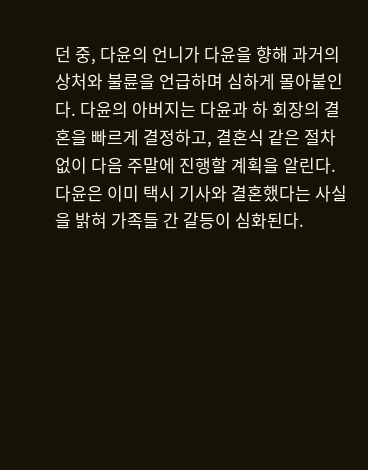던 중, 다윤의 언니가 다윤을 향해 과거의 상처와 불륜을 언급하며 심하게 몰아붙인다. 다윤의 아버지는 다윤과 하 회장의 결혼을 빠르게 결정하고, 결혼식 같은 절차 없이 다음 주말에 진행할 계획을 알린다. 다윤은 이미 택시 기사와 결혼했다는 사실을 밝혀 가족들 간 갈등이 심화된다.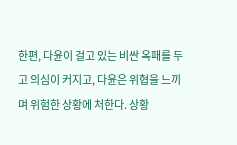한편, 다윤이 걸고 있는 비싼 옥패를 두고 의심이 커지고, 다윤은 위협을 느끼며 위험한 상황에 처한다. 상황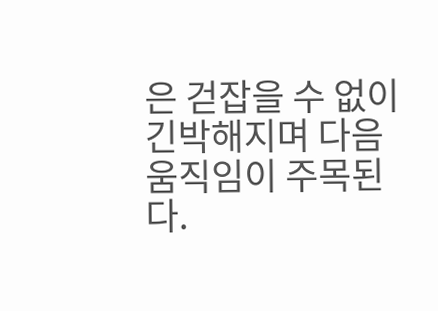은 걷잡을 수 없이 긴박해지며 다음 움직임이 주목된다.